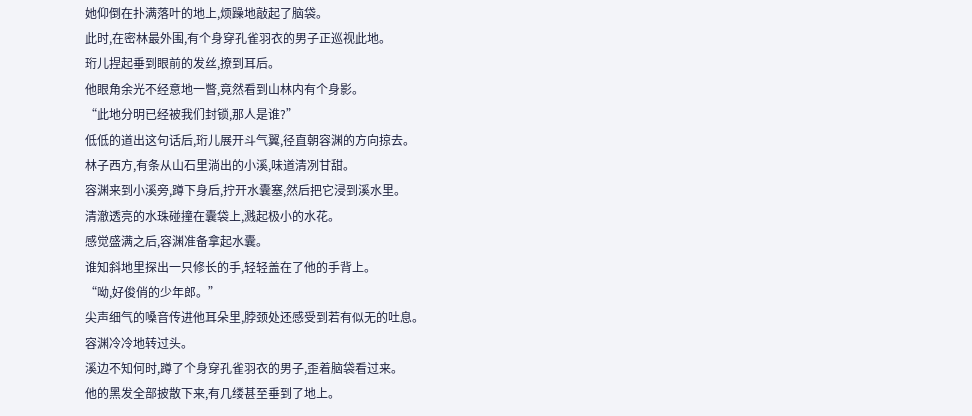她仰倒在扑满落叶的地上,烦躁地敲起了脑袋。
此时,在密林最外围,有个身穿孔雀羽衣的男子正巡视此地。
珩儿捏起垂到眼前的发丝,撩到耳后。
他眼角余光不经意地一瞥,竟然看到山林内有个身影。
“此地分明已经被我们封锁,那人是谁?”
低低的道出这句话后,珩儿展开斗气翼,径直朝容渊的方向掠去。
林子西方,有条从山石里淌出的小溪,味道清冽甘甜。
容渊来到小溪旁,蹲下身后,拧开水囊塞,然后把它浸到溪水里。
清澈透亮的水珠碰撞在囊袋上,溅起极小的水花。
感觉盛满之后,容渊准备拿起水囊。
谁知斜地里探出一只修长的手,轻轻盖在了他的手背上。
“呦,好俊俏的少年郎。”
尖声细气的嗓音传进他耳朵里,脖颈处还感受到若有似无的吐息。
容渊冷冷地转过头。
溪边不知何时,蹲了个身穿孔雀羽衣的男子,歪着脑袋看过来。
他的黑发全部披散下来,有几缕甚至垂到了地上。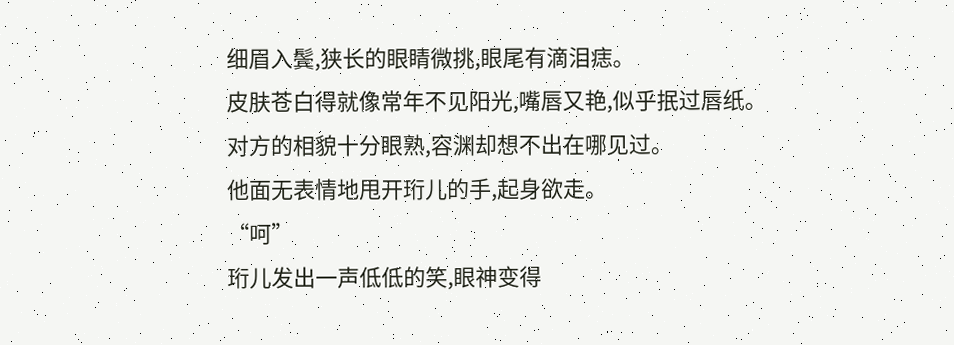细眉入鬓,狭长的眼睛微挑,眼尾有滴泪痣。
皮肤苍白得就像常年不见阳光,嘴唇又艳,似乎抿过唇纸。
对方的相貌十分眼熟,容渊却想不出在哪见过。
他面无表情地甩开珩儿的手,起身欲走。
“呵”
珩儿发出一声低低的笑,眼神变得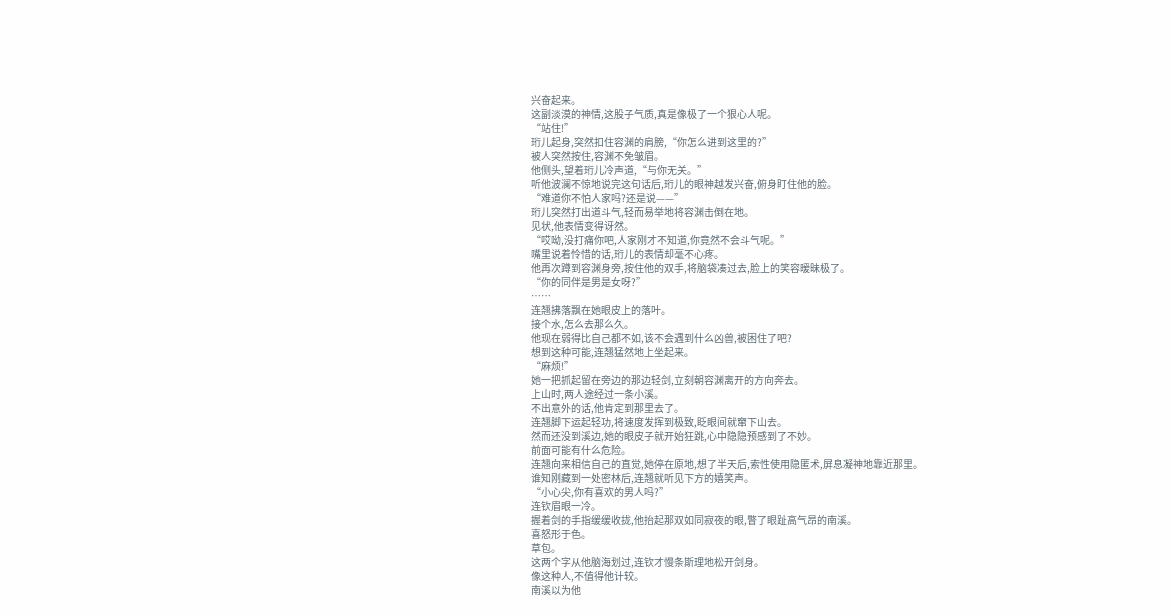兴奋起来。
这副淡漠的神情,这股子气质,真是像极了一个狠心人呢。
“站住!”
珩儿起身,突然扣住容渊的肩膀,“你怎么进到这里的?”
被人突然按住,容渊不免皱眉。
他侧头,望着珩儿冷声道,“与你无关。”
听他波澜不惊地说完这句话后,珩儿的眼神越发兴奋,俯身盯住他的脸。
“难道你不怕人家吗?还是说——”
珩儿突然打出道斗气,轻而易举地将容渊击倒在地。
见状,他表情变得讶然。
“哎呦,没打痛你吧,人家刚才不知道,你竟然不会斗气呢。”
嘴里说着怜惜的话,珩儿的表情却毫不心疼。
他再次蹲到容渊身旁,按住他的双手,将脑袋凑过去,脸上的笑容暧昧极了。
“你的同伴是男是女呀?”
……
连翘拂落飘在她眼皮上的落叶。
接个水,怎么去那么久。
他现在弱得比自己都不如,该不会遇到什么凶兽,被困住了吧?
想到这种可能,连翘猛然地上坐起来。
“麻烦!”
她一把抓起留在旁边的那边轻剑,立刻朝容渊离开的方向奔去。
上山时,两人途经过一条小溪。
不出意外的话,他肯定到那里去了。
连翘脚下运起轻功,将速度发挥到极致,眨眼间就窜下山去。
然而还没到溪边,她的眼皮子就开始狂跳,心中隐隐预感到了不妙。
前面可能有什么危险。
连翘向来相信自己的直觉,她停在原地,想了半天后,索性使用隐匿术,屏息凝神地靠近那里。
谁知刚藏到一处密林后,连翘就听见下方的嬉笑声。
“小心尖,你有喜欢的男人吗?”
连钦眉眼一冷。
握着剑的手指缓缓收拢,他抬起那双如同寂夜的眼,瞥了眼趾高气昂的南溪。
喜怒形于色。
草包。
这两个字从他脑海划过,连钦才慢条斯理地松开剑身。
像这种人,不值得他计较。
南溪以为他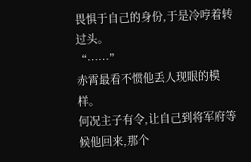畏惧于自己的身份,于是冷哼着转过头。
“……”
赤霄最看不惯他丢人现眼的模样。
何况主子有令,让自己到将军府等候他回来,那个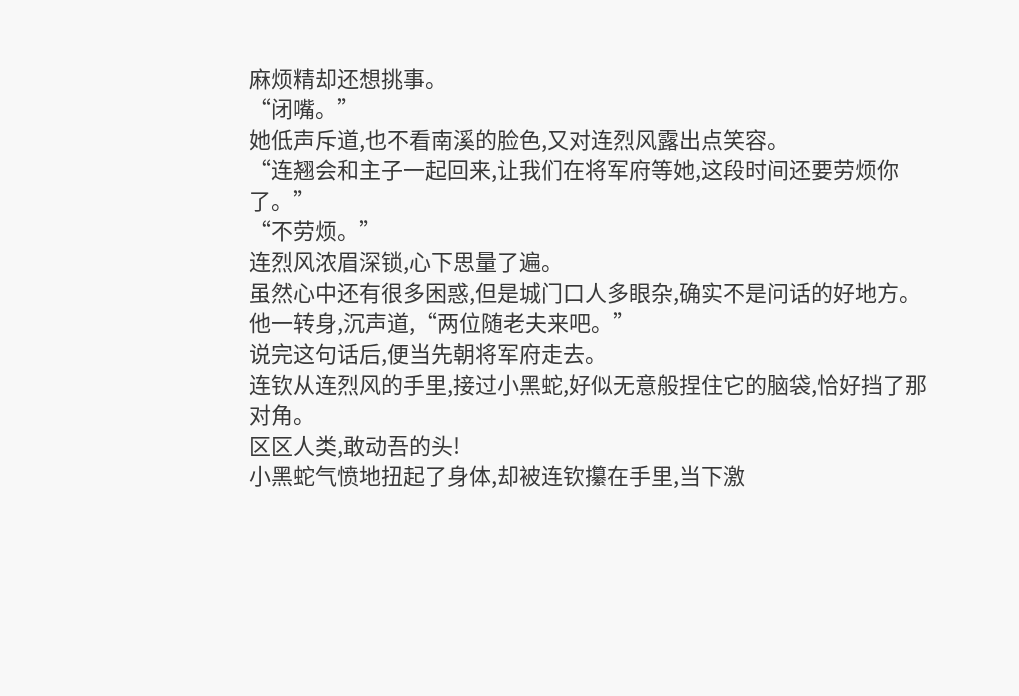麻烦精却还想挑事。
“闭嘴。”
她低声斥道,也不看南溪的脸色,又对连烈风露出点笑容。
“连翘会和主子一起回来,让我们在将军府等她,这段时间还要劳烦你了。”
“不劳烦。”
连烈风浓眉深锁,心下思量了遍。
虽然心中还有很多困惑,但是城门口人多眼杂,确实不是问话的好地方。
他一转身,沉声道,“两位随老夫来吧。”
说完这句话后,便当先朝将军府走去。
连钦从连烈风的手里,接过小黑蛇,好似无意般捏住它的脑袋,恰好挡了那对角。
区区人类,敢动吾的头!
小黑蛇气愤地扭起了身体,却被连钦攥在手里,当下激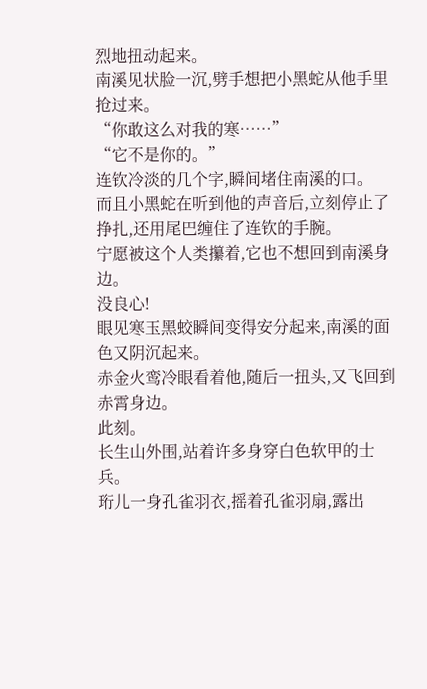烈地扭动起来。
南溪见状脸一沉,劈手想把小黑蛇从他手里抢过来。
“你敢这么对我的寒……”
“它不是你的。”
连钦冷淡的几个字,瞬间堵住南溪的口。
而且小黑蛇在听到他的声音后,立刻停止了挣扎,还用尾巴缠住了连钦的手腕。
宁愿被这个人类攥着,它也不想回到南溪身边。
没良心!
眼见寒玉黑蛟瞬间变得安分起来,南溪的面色又阴沉起来。
赤金火鸾冷眼看着他,随后一扭头,又飞回到赤霄身边。
此刻。
长生山外围,站着许多身穿白色软甲的士兵。
珩儿一身孔雀羽衣,摇着孔雀羽扇,露出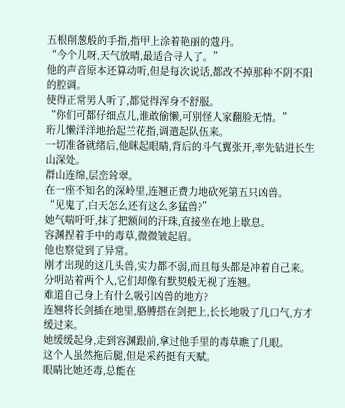五根削葱般的手指,指甲上涂着艳丽的蔻丹。
“今个儿呀,天气放晴,最适合寻人了。”
他的声音原本还算动听,但是每次说话,都改不掉那种不阴不阳的腔调。
使得正常男人听了,都觉得浑身不舒服。
“你们可都仔细点儿,谁敢偷懒,可别怪人家翻脸无情。”
珩儿懒洋洋地抬起兰花指,调遣起队伍来。
一切准备就绪后,他眯起眼睛,背后的斗气翼张开,率先钻进长生山深处。
群山连绵,层峦耸翠。
在一座不知名的深岭里,连翘正费力地砍死第五只凶兽。
“见鬼了,白天怎么还有这么多猛兽?”
她气喘吁吁,抹了把额间的汗珠,直接坐在地上歇息。
容渊捏着手中的毒草,微微皱起眉。
他也察觉到了异常。
刚才出现的这几头兽,实力都不弱,而且每头都是冲着自己来。
分明站着两个人,它们却像有默契般无视了连翘。
难道自己身上有什么吸引凶兽的地方?
连翘将长剑插在地里,胳膊搭在剑把上,长长地吸了几口气,方才缓过来。
她缓缓起身,走到容渊跟前,拿过他手里的毒草瞧了几眼。
这个人虽然拖后腿,但是采药挺有天赋。
眼睛比她还毒,总能在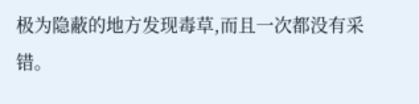极为隐蔽的地方发现毒草,而且一次都没有采错。